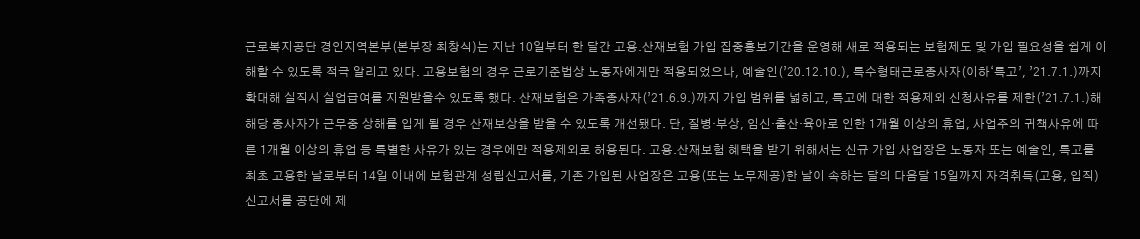근로복지공단 경인지역본부(본부장 최창식)는 지난 10일부터 한 달간 고용․산재보험 가입 집중홍보기간을 운영해 새로 적용되는 보험제도 및 가입 필요성을 쉽게 이해할 수 있도록 적극 알리고 있다. 고용보험의 경우 근로기준법상 노동자에게만 적용되었으나, 예술인(’20.12.10.), 특수형태근로종사자(이하‘특고’, ’21.7.1.)까지 확대해 실직시 실업급여를 지원받을수 있도록 했다. 산재보험은 가족종사자(’21.6.9.)까지 가입 범위를 넓히고, 특고에 대한 적용제외 신청사유를 제한(’21.7.1.)해 해당 종사자가 근무중 상해를 입게 될 경우 산재보상을 받을 수 있도록 개선됐다. 단, 질병‧부상, 임신‧출산‧육아로 인한 1개월 이상의 휴업, 사업주의 귀책사유에 따른 1개월 이상의 휴업 등 특별한 사유가 있는 경우에만 적용제외로 허용된다. 고용․산재보험 혜택을 받기 위해서는 신규 가입 사업장은 노동자 또는 예술인, 특고를 최초 고용한 날로부터 14일 이내에 보험관계 성립신고서를, 기존 가입된 사업장은 고용(또는 노무제공)한 날이 속하는 달의 다음달 15일까지 자격취득(고용, 입직)신고서를 공단에 제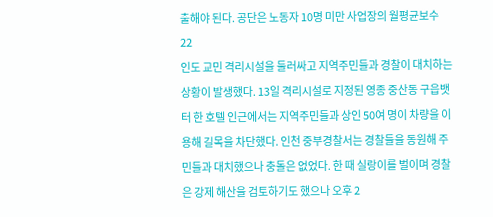출해야 된다. 공단은 노동자 10명 미만 사업장의 월평균보수 22
인도 교민 격리시설을 둘러싸고 지역주민들과 경찰이 대치하는 상황이 발생했다. 13일 격리시설로 지정된 영종 중산동 구읍뱃터 한 호텔 인근에서는 지역주민들과 상인 50여 명이 차량을 이용해 길목을 차단했다. 인천 중부경찰서는 경찰들을 동원해 주민들과 대치했으나 충돌은 없었다. 한 때 실랑이를 벌이며 경찰은 강제 해산을 검토하기도 했으나 오후 2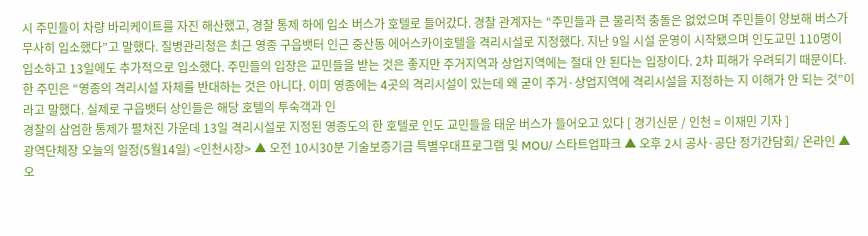시 주민들이 차량 바리케이트를 자진 해산했고, 경찰 통제 하에 입소 버스가 호텔로 들어갔다. 경찰 관계자는 “주민들과 큰 물리적 충돌은 없었으며 주민들이 양보해 버스가 무사히 입소했다”고 말했다. 질병관리청은 최근 영종 구읍뱃터 인근 중산동 에어스카이호텔을 격리시설로 지정했다. 지난 9일 시설 운영이 시작됐으며 인도교민 110명이 입소하고 13일에도 추가적으로 입소했다. 주민들의 입장은 교민들을 받는 것은 좋지만 주거지역과 상업지역에는 절대 안 된다는 입장이다. 2차 피해가 우려되기 때문이다. 한 주민은 “영종의 격리시설 자체를 반대하는 것은 아니다. 이미 영종에는 4곳의 격리시설이 있는데 왜 굳이 주거·상업지역에 격리시설을 지정하는 지 이해가 안 되는 것”이라고 말했다. 실제로 구읍뱃터 상인들은 해당 호텔의 투숙객과 인
경찰의 삼엄한 통제가 펼쳐진 가운데 13일 격리시설로 지정된 영종도의 한 호텔로 인도 교민들을 태운 버스가 들어오고 있다 [ 경기신문 / 인천 = 이재민 기자 ]
광역단체장 오늘의 일정(5월14일) <인천시장> ▲ 오전 10시30분 기술보증기금 특별우대프로그램 및 MOU/ 스타트업파크 ▲ 오후 2시 공사·공단 정기간담회/ 온라인 ▲ 오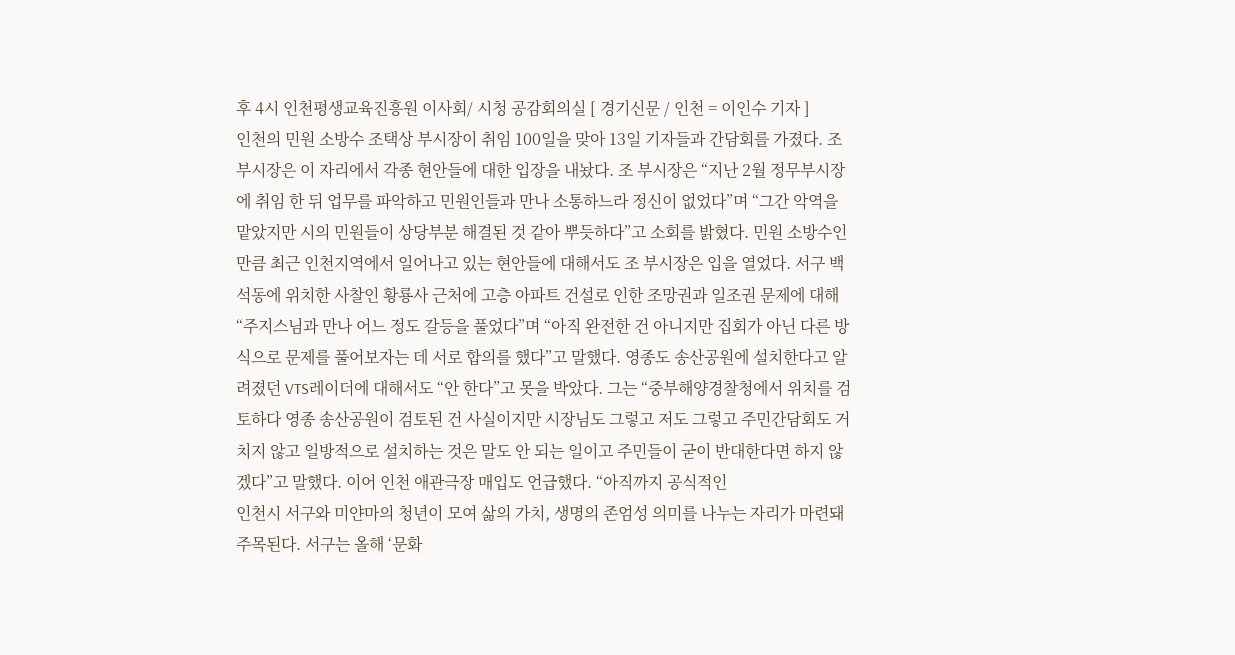후 4시 인천평생교육진흥원 이사회/ 시청 공감회의실 [ 경기신문 / 인천 = 이인수 기자 ]
인천의 민원 소방수 조택상 부시장이 취임 100일을 맞아 13일 기자들과 간담회를 가졌다. 조 부시장은 이 자리에서 각종 현안들에 대한 입장을 내놨다. 조 부시장은 “지난 2월 정무부시장에 취임 한 뒤 업무를 파악하고 민원인들과 만나 소통하느라 정신이 없었다”며 “그간 악역을 맡았지만 시의 민원들이 상당부분 해결된 것 같아 뿌듯하다”고 소회를 밝혔다. 민원 소방수인 만큼 최근 인천지역에서 일어나고 있는 현안들에 대해서도 조 부시장은 입을 열었다. 서구 백석동에 위치한 사찰인 황룡사 근처에 고층 아파트 건설로 인한 조망권과 일조권 문제에 대해 “주지스님과 만나 어느 정도 갈등을 풀었다”며 “아직 완전한 건 아니지만 집회가 아닌 다른 방식으로 문제를 풀어보자는 데 서로 합의를 했다”고 말했다. 영종도 송산공원에 설치한다고 알려졌던 VTS레이더에 대해서도 “안 한다”고 못을 박았다. 그는 “중부해양경찰청에서 위치를 검토하다 영종 송산공원이 검토된 건 사실이지만 시장님도 그렇고 저도 그렇고 주민간담회도 거치지 않고 일방적으로 설치하는 것은 말도 안 되는 일이고 주민들이 굳이 반대한다면 하지 않겠다”고 말했다. 이어 인천 애관극장 매입도 언급했다. “아직까지 공식적인
인천시 서구와 미얀마의 청년이 모여 삶의 가치, 생명의 존엄성 의미를 나누는 자리가 마련돼 주목된다. 서구는 올해 ‘문화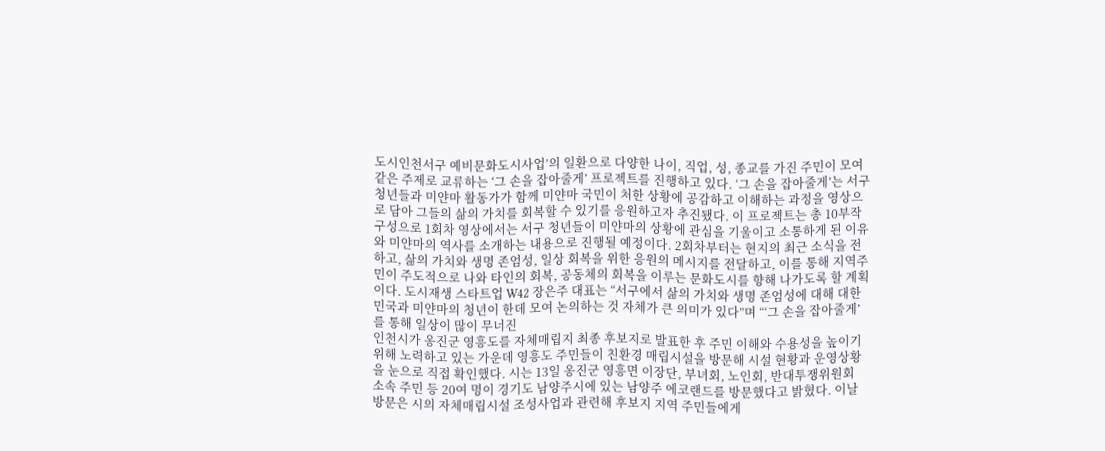도시인천서구 예비문화도시사업’의 일환으로 다양한 나이, 직업, 성, 종교를 가진 주민이 모여 같은 주제로 교류하는 ‘그 손을 잡아줄게’ 프로젝트를 진행하고 있다. ‘그 손을 잡아줄게’는 서구 청년들과 미얀마 활동가가 함께 미얀마 국민이 처한 상황에 공감하고 이해하는 과정을 영상으로 담아 그들의 삶의 가치를 회복할 수 있기를 응원하고자 추진됐다. 이 프로젝트는 총 10부작 구성으로 1회차 영상에서는 서구 청년들이 미얀마의 상황에 관심을 기울이고 소통하게 된 이유와 미얀마의 역사를 소개하는 내용으로 진행될 예정이다. 2회차부터는 현지의 최근 소식을 전하고, 삶의 가치와 생명 존엄성, 일상 회복을 위한 응원의 메시지를 전달하고, 이를 통해 지역주민이 주도적으로 나와 타인의 회복, 공동체의 회복을 이루는 문화도시를 향해 나가도록 할 계획이다. 도시재생 스타트업 W42 장은주 대표는 “서구에서 삶의 가치와 생명 존엄성에 대해 대한민국과 미얀마의 청년이 한데 모여 논의하는 것 자체가 큰 의미가 있다”며 “‘그 손을 잡아줄게’를 통해 일상이 많이 무너진
인천시가 옹진군 영흥도를 자체매립지 최종 후보지로 발표한 후 주민 이해와 수용성을 높이기 위해 노력하고 있는 가운데 영흥도 주민들이 친환경 매립시설을 방문해 시설 현황과 운영상황을 눈으로 직접 확인했다. 시는 13일 옹진군 영흥면 이장단, 부녀회, 노인회, 반대투쟁위원회 소속 주민 등 20여 명이 경기도 남양주시에 있는 남양주 에코랜드를 방문했다고 밝혔다. 이날 방문은 시의 자체매립시설 조성사업과 관련해 후보지 지역 주민들에게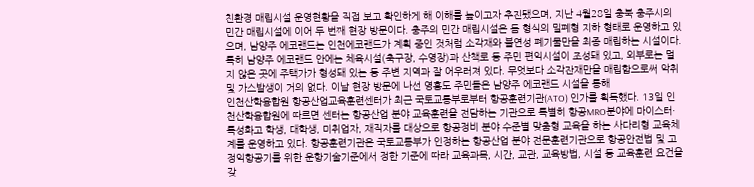친환경 매립시설 운영현황을 직접 보고 확인하게 해 이해를 높이고자 추진됐으며, 지난 4월28일 충북 충주시의 민간 매립시설에 이어 두 번째 현장 방문이다. 충주의 민간 매립시설은 돔 형식의 밀폐형 지하 형태로 운영하고 있으며, 남양주 에코랜드는 인천에코랜드가 계획 중인 것처럼 소각재와 불연성 폐기물만을 최종 매립하는 시설이다. 특히 남양주 에코랜드 안에는 체육시설(축구장, 수영장)과 산책로 등 주민 편익시설이 조성돼 있고, 외부로는 멀지 않은 곳에 주택가가 형성돼 있는 등 주변 지역과 잘 어우러져 있다. 무엇보다 소각잔재만을 매립함으로써 악취 및 가스발생이 거의 없다. 이날 현장 방문에 나선 영흥도 주민들은 남양주 에코랜드 시설을 통해
인천산학융합원 항공산업교육훈련센터가 최근 국토교통부로부터 항공훈련기관(ATO) 인가를 획득했다. 13일 인천산학융합원에 따르면 센터는 항공산업 분야 교육훈련을 전담하는 기관으로 특별히 항공MRO분야에 마이스터·특성화고 학생, 대학생, 미취업자, 재직자를 대상으로 항공정비 분야 수준별 맞춤형 교육을 하는 사다리형 교육체계를 운영하고 있다. 항공훈련기관은 국토교통부가 인정하는 항공산업 분야 전문훈련기관으로 항공안전법 및 고정익항공기를 위한 운항기술기준에서 정한 기준에 따라 교육과목, 시간, 교관, 교육방법, 시설 등 교육훈련 요건을 갖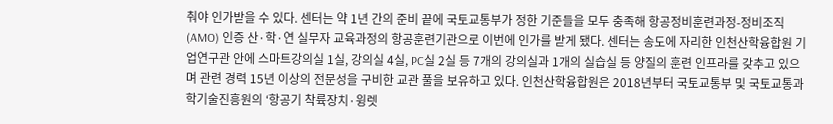춰야 인가받을 수 있다. 센터는 약 1년 간의 준비 끝에 국토교통부가 정한 기준들을 모두 충족해 항공정비훈련과정-정비조직(AMO) 인증 산·학·연 실무자 교육과정의 항공훈련기관으로 이번에 인가를 받게 됐다. 센터는 송도에 자리한 인천산학융합원 기업연구관 안에 스마트강의실 1실, 강의실 4실, PC실 2실 등 7개의 강의실과 1개의 실습실 등 양질의 훈련 인프라를 갖추고 있으며 관련 경력 15년 이상의 전문성을 구비한 교관 풀을 보유하고 있다. 인천산학융합원은 2018년부터 국토교통부 및 국토교통과학기술진흥원의 ‘항공기 착륙장치·윙렛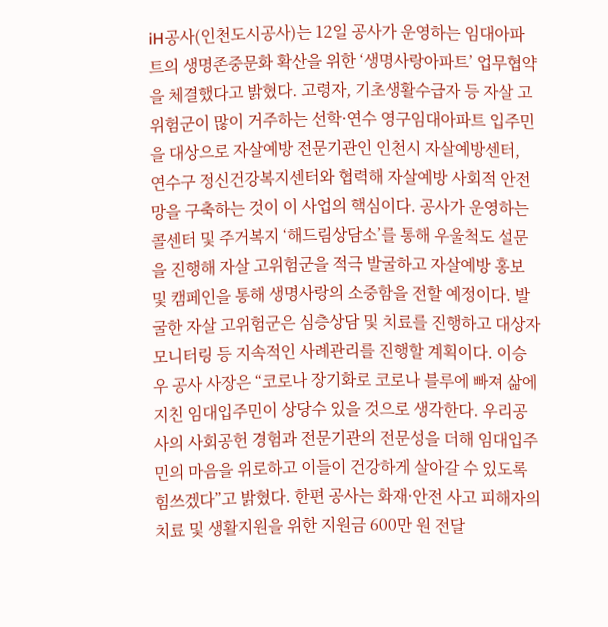iH공사(인천도시공사)는 12일 공사가 운영하는 임대아파트의 생명존중문화 확산을 위한 ‘생명사랑아파트’ 업무협약을 체결했다고 밝혔다. 고령자, 기초생활수급자 등 자살 고위험군이 많이 거주하는 선학·연수 영구임대아파트 입주민을 대상으로 자살예방 전문기관인 인천시 자살예방센터, 연수구 정신건강복지센터와 협력해 자살예방 사회적 안전망을 구축하는 것이 이 사업의 핵심이다. 공사가 운영하는 콜센터 및 주거복지 ‘해드림상담소’를 통해 우울척도 설문을 진행해 자살 고위험군을 적극 발굴하고 자살예방 홍보 및 캠페인을 통해 생명사랑의 소중함을 전할 예정이다. 발굴한 자살 고위험군은 심층상담 및 치료를 진행하고 대상자 모니터링 등 지속적인 사례관리를 진행할 계획이다. 이승우 공사 사장은 “코로나 장기화로 코로나 블루에 빠져 삶에 지친 임대입주민이 상당수 있을 것으로 생각한다. 우리공사의 사회공헌 경험과 전문기관의 전문성을 더해 임대입주민의 마음을 위로하고 이들이 건강하게 살아갈 수 있도록 힘쓰겠다”고 밝혔다. 한편 공사는 화재·안전 사고 피해자의 치료 및 생활지원을 위한 지원금 600만 원 전달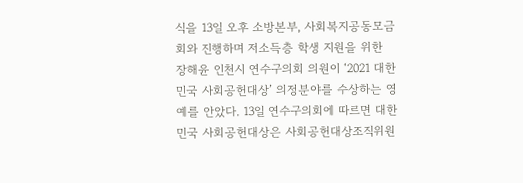식을 13일 오후 소방본부, 사회복지공동모금회와 진행하며 저소득층 학생 지원을 위한
장해윤 인천시 연수구의회 의원이 ‘2021 대한민국 사회공헌대상’ 의정분야를 수상하는 영예를 안았다. 13일 연수구의회에 따르면 대한민국 사회공헌대상은 사회공헌대상조직위원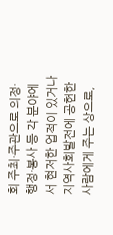회 주최·주관으로 의정·행정·봉사 등 각 분야에서 현저한 업적이 있거나 지역사회발전에 공헌한 사람에게 주는 상으로,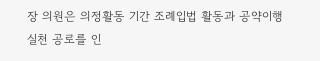장 의원은 의정활동 기간 조례입법 활동과 공약이행 실천 공로를 인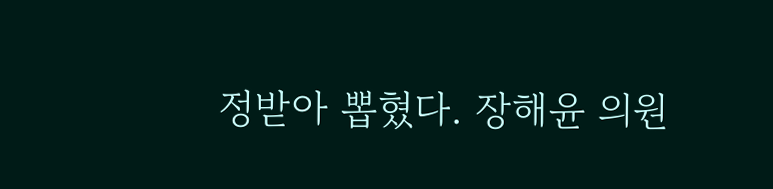정받아 뽑혔다. 장해윤 의원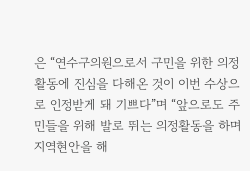은 “연수구의원으로서 구민을 위한 의정활동에 진심을 다해온 것이 이번 수상으로 인정받게 돼 기쁘다”며 “앞으로도 주민들을 위해 발로 뛰는 의정활동을 하며 지역현안을 해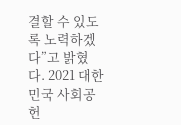결할 수 있도록 노력하겠다”고 밝혔다. 2021 대한민국 사회공헌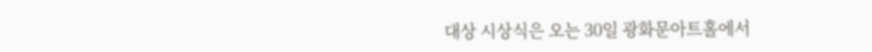대상 시상식은 오는 30일 광화문아트홀에서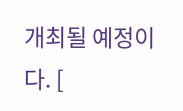개최될 예정이다. [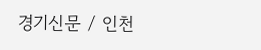경기신문 / 인천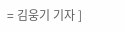= 김웅기 기자 ]